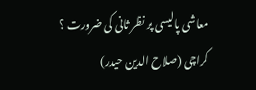معاشی پالیسی پر نظر ثانی کی ضرورت ؟
کراچی (صلاح الدین حیدر)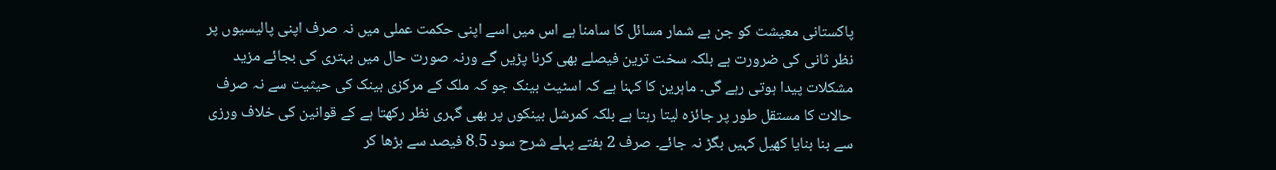پاکستانی معیشت کو جن بے شمار مسائل کا سامنا ہے اس میں اسے اپنی حکمت عملی میں نہ صرف اپنی پالیسیوں پر نظر ثانی کی ضرورت ہے بلکہ سخت ترین فیصلے بھی کرنا پڑیں گے ورنہ صورت حال میں بہتری کی بجائے مزید مشکلات پیدا ہوتی رہے گی۔ ماہرین کا کہنا ہے کہ اسٹیٹ بینک جو کہ ملک کے مرکزی بینک کی حیثیت سے نہ صرف حالات کا مستقل طور پر جائزہ لیتا رہتا ہے بلکہ کمرشل بینکوں پر بھی گہری نظر رکھتا ہے کے قوانین کی خلاف ورزی سے بنا بنایا کھیل کہیں بگڑ نہ جائے۔ صرف 2 ہفتے پہلے شرح سود 8.5 فیصد سے بڑھا کر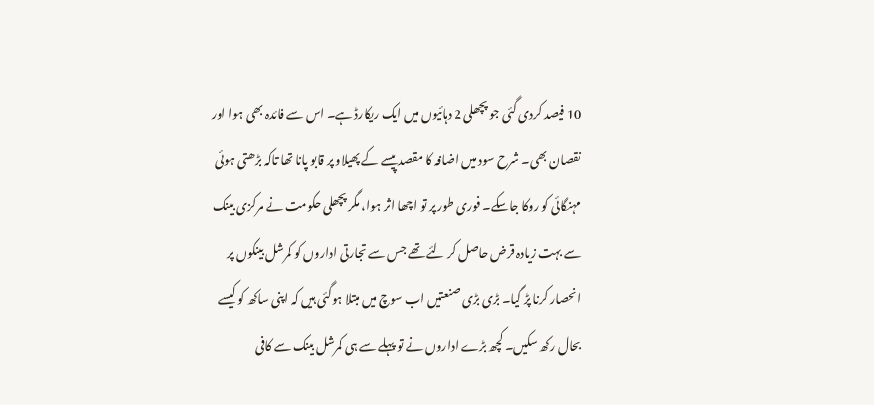10 فیصد کردی گئی جو پچھلی 2 دہائیوں میں ایک ریکارڈ ہے۔ اس سے فائدہ بھی ہوا اور نقصان بھی۔ شرح سود میں اضافہ کا مقصد پیسے کے پھیلاو پر قابو پانا تھا تاکہ بڑھتی ہوئی مہنگائی کو روکا جاسکے۔ فوری طور پر تو اچھا اثر ہوا، مگر پچھلی حکومت نے مرکزی بینک سے بہت زیادہ قرض حاصل کر لئے تھے جس سے تجارتی اداروں کو کمرشل بینکوں پر انحصار کرنا پڑ گیا۔ بڑی بڑی صنعتیں اب سوچ میں مبتلا ہوگئی ہیں کہ اپنی ساکھ کو کیسے بحال رکھ سکیں۔ کچھ بڑے اداروں نے تو پہلے سے ہی کمرشل بینک سے کافی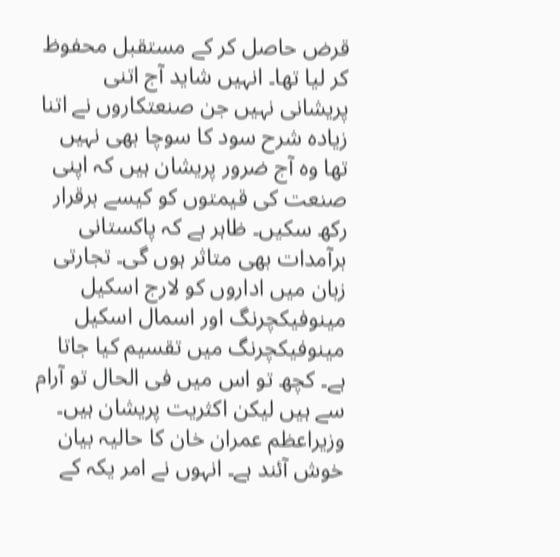قرض حاصل کر کے مستقبل محفوظ کر لیا تھا۔ انہیں شاید آج اتنی پریشانی نہیں جن صنعتکاروں نے اتنا زیادہ شرح سود کا سوچا بھی نہیں تھا وہ آج ضرور پریشان ہیں کہ اپنی صنعت کی قیمتوں کو کیسے برقرار رکھ سکیں۔ ظاہر ہے کہ پاکستانی برآمدات بھی متاثر ہوں گی۔ تجارتی زبان میں اداروں کو لارج اسکیل مینوفیکچرنگ اور اسمال اسکیل مینوفیکچرنگ میں تقسیم کیا جاتا ہے۔ کچھ تو اس میں فی الحال تو آرام سے ہیں لیکن اکثریت پریشان ہیں۔ وزیراعظم عمران خان کا حالیہ بیان خوش آئند ہے۔ انہوں نے امر یکہ کے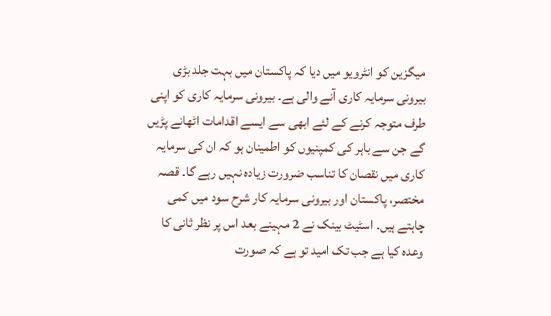میگزین کو انٹرویو میں دیا کہ پاکستان میں بہت جلد بڑی بیرونی سرمایہ کاری آنے والی ہے۔ بیرونی سرمایہ کاری کو اپنی طرف متوجہ کرنے کے لئے ابھی سے ایسے اقدامات اٹھانے پڑیں گے جن سے باہر کی کمپنیوں کو اطمینان ہو کہ ان کی سرمایہ کاری میں نقصان کا تناسب ضرورت زیادہ نہیں رہے گا۔ قصہ مختصر، پاکستان اور بیرونی سرمایہ کار شرح سود میں کمی چاہتے ہیں۔ اسٹیٹ بینک نے 2 مہینے بعد اس پر نظر ثانی کا وعدہ کیا ہے جب تک امید تو ہے کہ صورت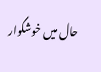حال میں خوشگوار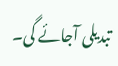تبدیلی آجائے گی۔